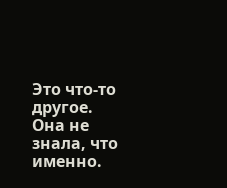Это что-то другое.
Она не знала, что именно.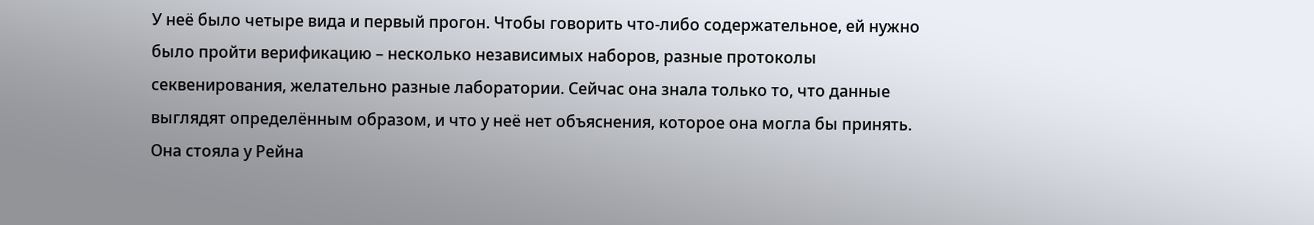У неё было четыре вида и первый прогон. Чтобы говорить что-либо содержательное, ей нужно было пройти верификацию – несколько независимых наборов, разные протоколы секвенирования, желательно разные лаборатории. Сейчас она знала только то, что данные выглядят определённым образом, и что у неё нет объяснения, которое она могла бы принять.
Она стояла у Рейна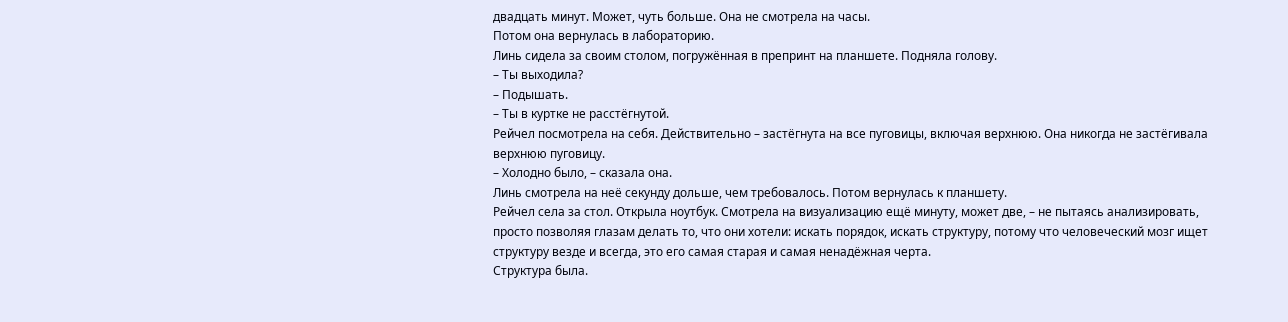двадцать минут. Может, чуть больше. Она не смотрела на часы.
Потом она вернулась в лабораторию.
Линь сидела за своим столом, погружённая в препринт на планшете. Подняла голову.
– Ты выходила?
– Подышать.
– Ты в куртке не расстёгнутой.
Рейчел посмотрела на себя. Действительно – застёгнута на все пуговицы, включая верхнюю. Она никогда не застёгивала верхнюю пуговицу.
– Холодно было, – сказала она.
Линь смотрела на неё секунду дольше, чем требовалось. Потом вернулась к планшету.
Рейчел села за стол. Открыла ноутбук. Смотрела на визуализацию ещё минуту, может две, – не пытаясь анализировать, просто позволяя глазам делать то, что они хотели: искать порядок, искать структуру, потому что человеческий мозг ищет структуру везде и всегда, это его самая старая и самая ненадёжная черта.
Структура была.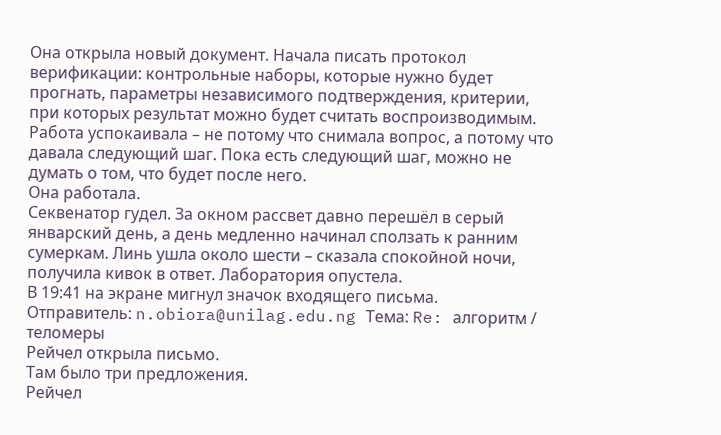Она открыла новый документ. Начала писать протокол верификации: контрольные наборы, которые нужно будет прогнать, параметры независимого подтверждения, критерии, при которых результат можно будет считать воспроизводимым. Работа успокаивала – не потому что снимала вопрос, а потому что давала следующий шаг. Пока есть следующий шаг, можно не думать о том, что будет после него.
Она работала.
Секвенатор гудел. За окном рассвет давно перешёл в серый январский день, а день медленно начинал сползать к ранним сумеркам. Линь ушла около шести – сказала спокойной ночи, получила кивок в ответ. Лаборатория опустела.
В 19:41 на экране мигнул значок входящего письма.
Отправитель: n.obiora@unilag.edu.ng Тема: Re: алгоритм / теломеры
Рейчел открыла письмо.
Там было три предложения.
Рейчел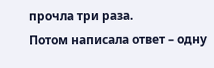прочла три раза.
Потом написала ответ – одну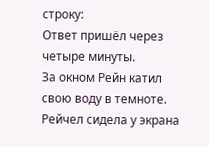строку:
Ответ пришёл через четыре минуты.
За окном Рейн катил свою воду в темноте. Рейчел сидела у экрана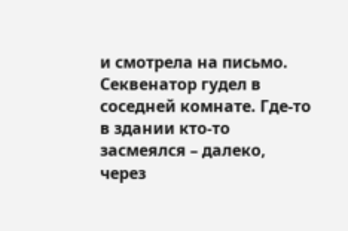и смотрела на письмо. Секвенатор гудел в соседней комнате. Где-то в здании кто-то засмеялся – далеко, через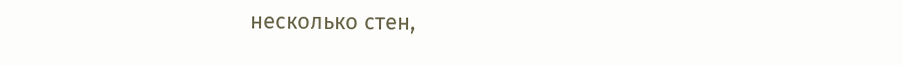несколько стен,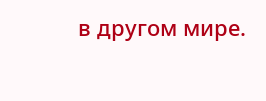в другом мире.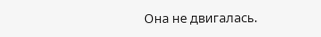Она не двигалась.